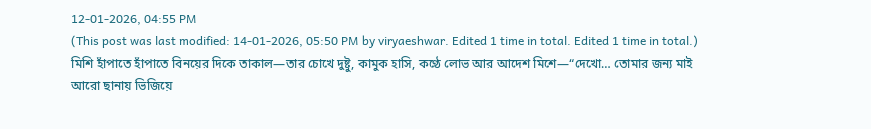12-01-2026, 04:55 PM
(This post was last modified: 14-01-2026, 05:50 PM by viryaeshwar. Edited 1 time in total. Edited 1 time in total.)
মিশি হাঁপাতে হাঁপাতে বিনয়ের দিকে তাকাল—তার চোখে দুষ্টু, কামুক হাসি, কণ্ঠে লোভ আর আদেশ মিশে—“দেখো… তোমার জন্য মাই আরো ছানায় ভিজিয়ে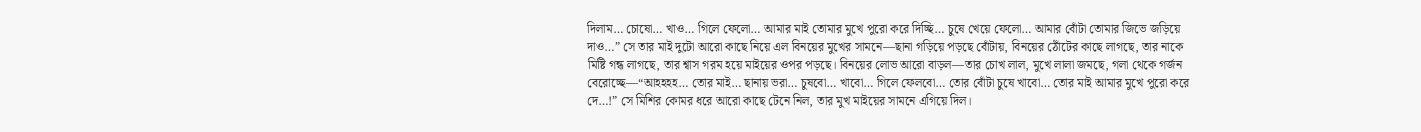দিলাম… চোষো… খাও… গিলে ফেলো… আমার মাই তোমার মুখে পুরো করে দিচ্ছি… চুষে খেয়ে ফেলো… আমার বোঁটা তোমার জিভে জড়িয়ে দাও…” সে তার মাই দুটো আরো কাছে নিয়ে এল বিনয়ের মুখের সামনে—ছানা গড়িয়ে পড়ছে বোঁটায়, বিনয়ের ঠোঁটের কাছে লাগছে, তার নাকে মিষ্টি গন্ধ লাগছে, তার শ্বাস গরম হয়ে মাইয়ের ওপর পড়ছে। বিনয়ের লোভ আরো বাড়ল—তার চোখ লাল, মুখে লালা জমছে, গলা থেকে গর্জন বেরোচ্ছে—“আহহহহ… তোর মাই… ছানায় ভরা… চুষবো… খাবো… গিলে ফেলবো… তোর বোঁটা চুষে খাবো… তোর মাই আমার মুখে পুরো করে দে…!” সে মিশির কোমর ধরে আরো কাছে টেনে নিল, তার মুখ মাইয়ের সামনে এগিয়ে দিল।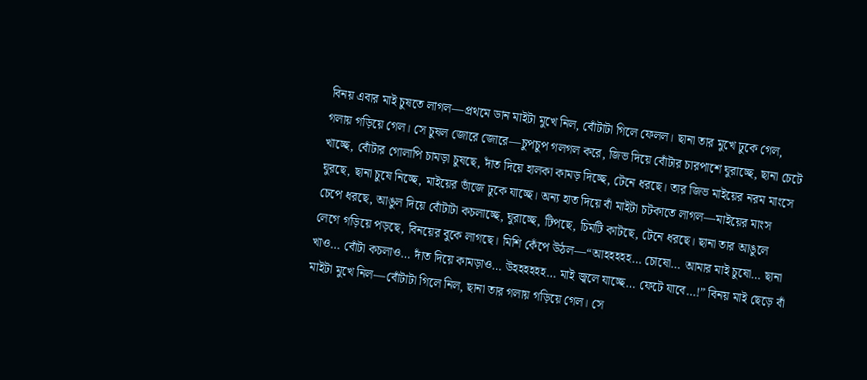বিনয় এবার মাই চুষতে লাগল—প্রথমে ডান মাইটা মুখে নিল, বোঁটাটা গিলে ফেলল। ছানা তার মুখে ঢুকে গেল, গলায় গড়িয়ে গেল। সে চুষল জোরে জোরে—চুপচুপ গলগল করে, জিভ দিয়ে বোঁটার চারপাশে ঘুরাচ্ছে, ছানা চেটে খাচ্ছে, বোঁটার গোলাপি চামড়া চুষছে, দাঁত দিয়ে হালকা কামড় দিচ্ছে, টেনে ধরছে। তার জিভ মাইয়ের নরম মাংসে ঘুরছে, ছানা চুষে নিচ্ছে, মাইয়ের ভাঁজে ঢুকে যাচ্ছে। অন্য হাত দিয়ে বাঁ মাইটা চটকাতে লাগল—মাইয়ের মাংস চেপে ধরছে, আঙুল দিয়ে বোঁটাটা কচলাচ্ছে, ঘুরাচ্ছে, টিপছে, চিমটি কাটছে, টেনে ধরছে। ছানা তার আঙুলে লেগে গড়িয়ে পড়ছে, বিনয়ের বুকে লাগছে। মিশি কেঁপে উঠল—“আহহহহহ… চোষো… আমার মাই চুষো… ছানা খাও… বোঁটা কচলাও… দাঁত দিয়ে কামড়াও… উহহহহহহ… মাই জ্বলে যাচ্ছে… ফেটে যাবে…!” বিনয় মাই ছেড়ে বাঁ মাইটা মুখে নিল—বোঁটাটা গিলে নিল, ছানা তার গলায় গড়িয়ে গেল। সে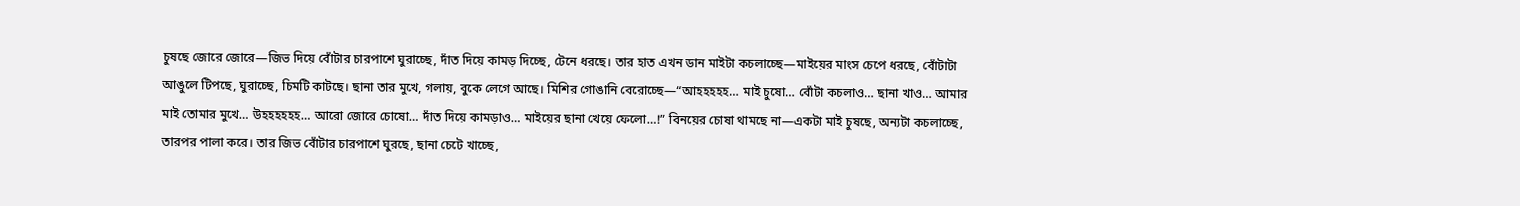চুষছে জোরে জোরে—জিভ দিয়ে বোঁটার চারপাশে ঘুরাচ্ছে, দাঁত দিয়ে কামড় দিচ্ছে, টেনে ধরছে। তার হাত এখন ডান মাইটা কচলাচ্ছে—মাইয়ের মাংস চেপে ধরছে, বোঁটাটা আঙুলে টিপছে, ঘুরাচ্ছে, চিমটি কাটছে। ছানা তার মুখে, গলায়, বুকে লেগে আছে। মিশির গোঙানি বেরোচ্ছে—“আহহহহহ… মাই চুষো… বোঁটা কচলাও… ছানা খাও… আমার মাই তোমার মুখে… উহহহহহহ… আরো জোরে চোষো… দাঁত দিয়ে কামড়াও… মাইয়ের ছানা খেয়ে ফেলো…!” বিনয়ের চোষা থামছে না—একটা মাই চুষছে, অন্যটা কচলাচ্ছে, তারপর পালা করে। তার জিভ বোঁটার চারপাশে ঘুরছে, ছানা চেটে খাচ্ছে,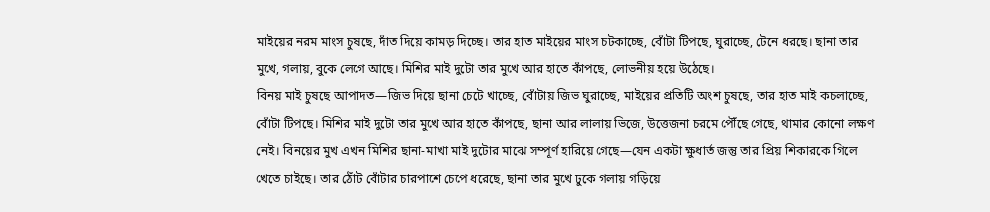মাইয়ের নরম মাংস চুষছে, দাঁত দিয়ে কামড় দিচ্ছে। তার হাত মাইয়ের মাংস চটকাচ্ছে, বোঁটা টিপছে, ঘুরাচ্ছে, টেনে ধরছে। ছানা তার মুখে, গলায়, বুকে লেগে আছে। মিশির মাই দুটো তার মুখে আর হাতে কাঁপছে, লোভনীয় হয়ে উঠেছে।
বিনয় মাই চুষছে আপাদত—জিভ দিয়ে ছানা চেটে খাচ্ছে, বোঁটায় জিভ ঘুরাচ্ছে, মাইয়ের প্রতিটি অংশ চুষছে, তার হাত মাই কচলাচ্ছে, বোঁটা টিপছে। মিশির মাই দুটো তার মুখে আর হাতে কাঁপছে, ছানা আর লালায় ভিজে, উত্তেজনা চরমে পৌঁছে গেছে, থামার কোনো লক্ষণ নেই। বিনয়ের মুখ এখন মিশির ছানা-মাখা মাই দুটোর মাঝে সম্পূর্ণ হারিয়ে গেছে—যেন একটা ক্ষুধার্ত জন্তু তার প্রিয় শিকারকে গিলে খেতে চাইছে। তার ঠোঁট বোঁটার চারপাশে চেপে ধরেছে, ছানা তার মুখে ঢুকে গলায় গড়িয়ে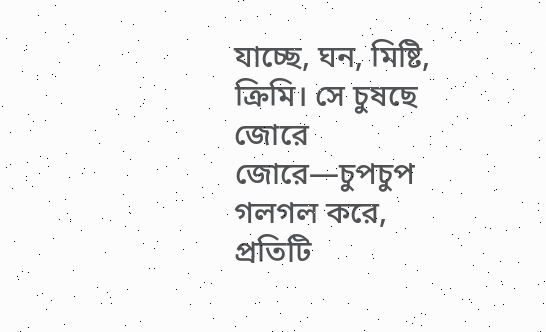যাচ্ছে, ঘন, মিষ্টি, ক্রিমি। সে চুষছে জোরে জোরে—চুপচুপ গলগল করে, প্রতিটি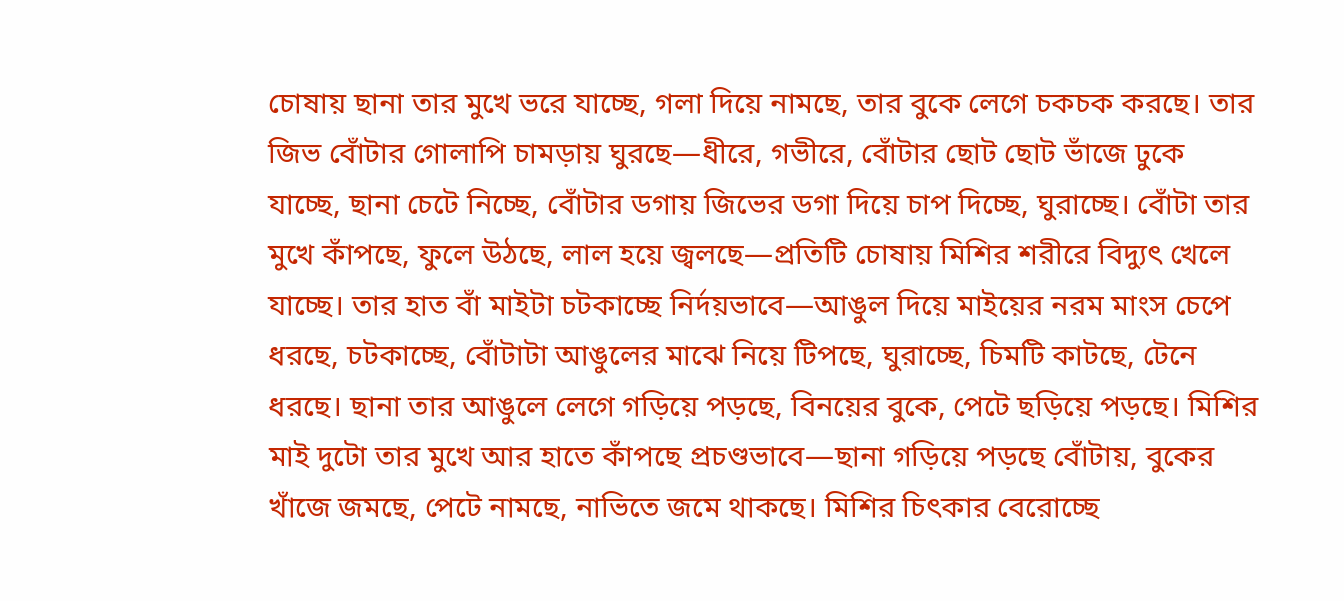চোষায় ছানা তার মুখে ভরে যাচ্ছে, গলা দিয়ে নামছে, তার বুকে লেগে চকচক করছে। তার জিভ বোঁটার গোলাপি চামড়ায় ঘুরছে—ধীরে, গভীরে, বোঁটার ছোট ছোট ভাঁজে ঢুকে যাচ্ছে, ছানা চেটে নিচ্ছে, বোঁটার ডগায় জিভের ডগা দিয়ে চাপ দিচ্ছে, ঘুরাচ্ছে। বোঁটা তার মুখে কাঁপছে, ফুলে উঠছে, লাল হয়ে জ্বলছে—প্রতিটি চোষায় মিশির শরীরে বিদ্যুৎ খেলে যাচ্ছে। তার হাত বাঁ মাইটা চটকাচ্ছে নির্দয়ভাবে—আঙুল দিয়ে মাইয়ের নরম মাংস চেপে ধরছে, চটকাচ্ছে, বোঁটাটা আঙুলের মাঝে নিয়ে টিপছে, ঘুরাচ্ছে, চিমটি কাটছে, টেনে ধরছে। ছানা তার আঙুলে লেগে গড়িয়ে পড়ছে, বিনয়ের বুকে, পেটে ছড়িয়ে পড়ছে। মিশির মাই দুটো তার মুখে আর হাতে কাঁপছে প্রচণ্ডভাবে—ছানা গড়িয়ে পড়ছে বোঁটায়, বুকের খাঁজে জমছে, পেটে নামছে, নাভিতে জমে থাকছে। মিশির চিৎকার বেরোচ্ছে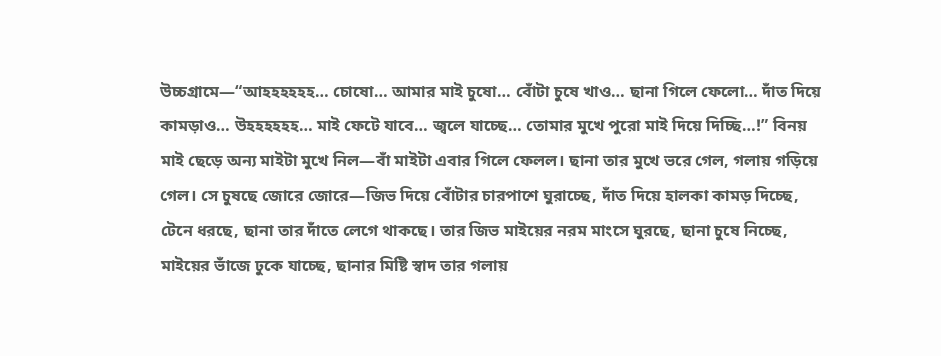উচ্চগ্রামে—“আহহহহহহ… চোষো… আমার মাই চুষো… বোঁটা চুষে খাও… ছানা গিলে ফেলো… দাঁত দিয়ে কামড়াও… উহহহহহহ… মাই ফেটে যাবে… জ্বলে যাচ্ছে… তোমার মুখে পুরো মাই দিয়ে দিচ্ছি…!” বিনয় মাই ছেড়ে অন্য মাইটা মুখে নিল—বাঁ মাইটা এবার গিলে ফেলল। ছানা তার মুখে ভরে গেল, গলায় গড়িয়ে গেল। সে চুষছে জোরে জোরে—জিভ দিয়ে বোঁটার চারপাশে ঘুরাচ্ছে, দাঁত দিয়ে হালকা কামড় দিচ্ছে, টেনে ধরছে, ছানা তার দাঁতে লেগে থাকছে। তার জিভ মাইয়ের নরম মাংসে ঘুরছে, ছানা চুষে নিচ্ছে, মাইয়ের ভাঁজে ঢুকে যাচ্ছে, ছানার মিষ্টি স্বাদ তার গলায়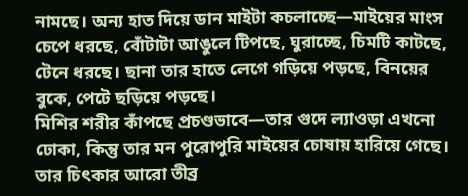নামছে। অন্য হাত দিয়ে ডান মাইটা কচলাচ্ছে—মাইয়ের মাংস চেপে ধরছে, বোঁটাটা আঙুলে টিপছে, ঘুরাচ্ছে, চিমটি কাটছে, টেনে ধরছে। ছানা তার হাতে লেগে গড়িয়ে পড়ছে, বিনয়ের বুকে, পেটে ছড়িয়ে পড়ছে।
মিশির শরীর কাঁপছে প্রচণ্ডভাবে—তার গুদে ল্যাওড়া এখনো ঢোকা, কিন্তু তার মন পুরোপুরি মাইয়ের চোষায় হারিয়ে গেছে। তার চিৎকার আরো তীব্র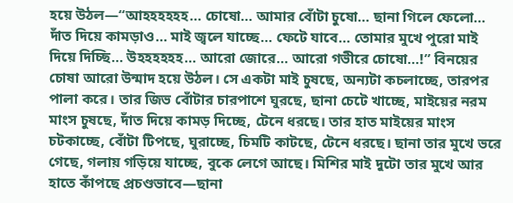হয়ে উঠল—“আহহহহহহ… চোষো… আমার বোঁটা চুষো… ছানা গিলে ফেলো… দাঁত দিয়ে কামড়াও… মাই জ্বলে যাচ্ছে… ফেটে যাবে… তোমার মুখে পুরো মাই দিয়ে দিচ্ছি… উহহহহহহ… আরো জোরে… আরো গভীরে চোষো…!” বিনয়ের চোষা আরো উন্মাদ হয়ে উঠল। সে একটা মাই চুষছে, অন্যটা কচলাচ্ছে, তারপর পালা করে। তার জিভ বোঁটার চারপাশে ঘুরছে, ছানা চেটে খাচ্ছে, মাইয়ের নরম মাংস চুষছে, দাঁত দিয়ে কামড় দিচ্ছে, টেনে ধরছে। তার হাত মাইয়ের মাংস চটকাচ্ছে, বোঁটা টিপছে, ঘুরাচ্ছে, চিমটি কাটছে, টেনে ধরছে। ছানা তার মুখে ভরে গেছে, গলায় গড়িয়ে যাচ্ছে, বুকে লেগে আছে। মিশির মাই দুটো তার মুখে আর হাতে কাঁপছে প্রচণ্ডভাবে—ছানা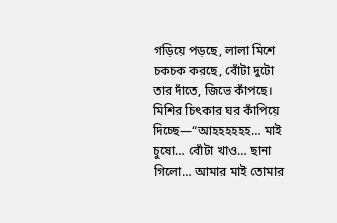গড়িয়ে পড়ছে, লালা মিশে চকচক করছে, বোঁটা দুটো তার দাঁতে, জিভে কাঁপছে। মিশির চিৎকার ঘর কাঁপিয়ে দিচ্ছে—“আহহহহহহ… মাই চুষো… বোঁটা খাও… ছানা গিলো… আমার মাই তোমার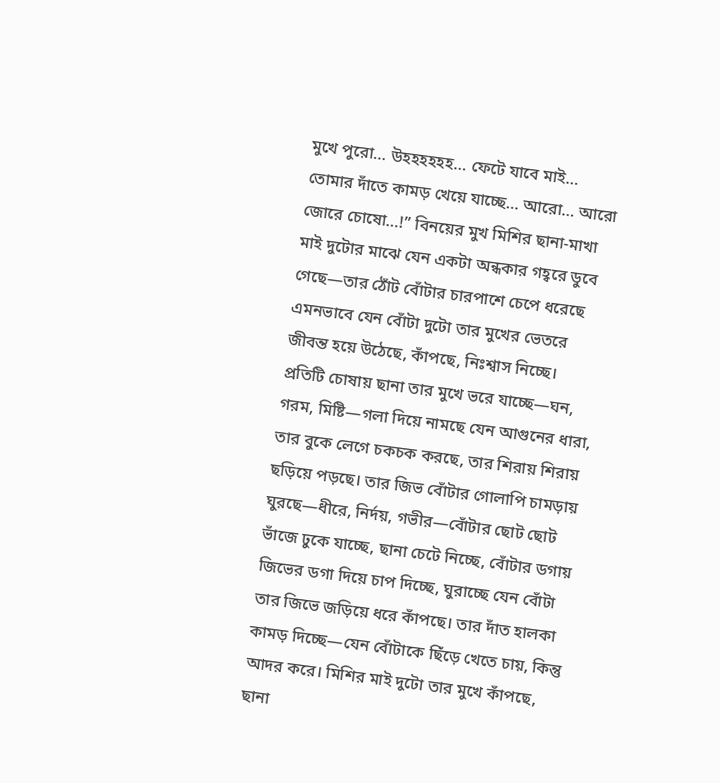মুখে পুরো… উহহহহহহ… ফেটে যাবে মাই… তোমার দাঁতে কামড় খেয়ে যাচ্ছে… আরো… আরো জোরে চোষো…!” বিনয়ের মুখ মিশির ছানা-মাখা মাই দুটোর মাঝে যেন একটা অন্ধকার গহ্বরে ডুবে গেছে—তার ঠোঁট বোঁটার চারপাশে চেপে ধরেছে এমনভাবে যেন বোঁটা দুটো তার মুখের ভেতরে জীবন্ত হয়ে উঠেছে, কাঁপছে, নিঃশ্বাস নিচ্ছে। প্রতিটি চোষায় ছানা তার মুখে ভরে যাচ্ছে—ঘন, গরম, মিষ্টি—গলা দিয়ে নামছে যেন আগুনের ধারা, তার বুকে লেগে চকচক করছে, তার শিরায় শিরায় ছড়িয়ে পড়ছে। তার জিভ বোঁটার গোলাপি চামড়ায় ঘুরছে—ধীরে, নির্দয়, গভীর—বোঁটার ছোট ছোট ভাঁজে ঢুকে যাচ্ছে, ছানা চেটে নিচ্ছে, বোঁটার ডগায় জিভের ডগা দিয়ে চাপ দিচ্ছে, ঘুরাচ্ছে যেন বোঁটা তার জিভে জড়িয়ে ধরে কাঁপছে। তার দাঁত হালকা কামড় দিচ্ছে—যেন বোঁটাকে ছিঁড়ে খেতে চায়, কিন্তু আদর করে। মিশির মাই দুটো তার মুখে কাঁপছে, ছানা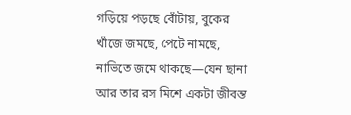গড়িয়ে পড়ছে বোঁটায়, বুকের খাঁজে জমছে, পেটে নামছে, নাভিতে জমে থাকছে—যেন ছানা আর তার রস মিশে একটা জীবন্ত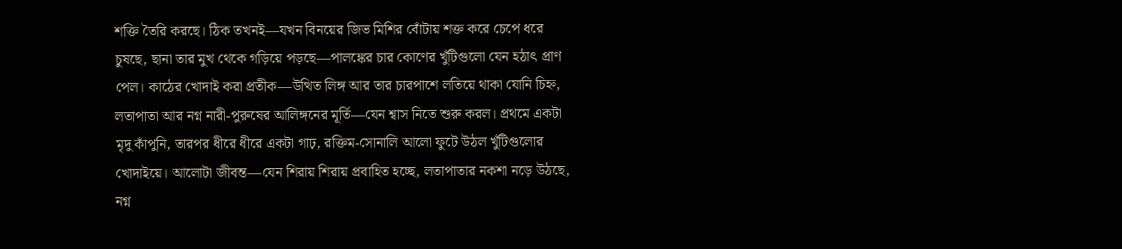শক্তি তৈরি করছে। ঠিক তখনই—যখন বিনয়ের জিভ মিশির বোঁটায় শক্ত করে চেপে ধরে চুষছে, ছানা তার মুখ থেকে গড়িয়ে পড়ছে—পালঙ্কের চার কোণের খুঁটিগুলো যেন হঠাৎ প্রাণ পেল। কাঠের খোদাই করা প্রতীক—উত্থিত লিঙ্গ আর তার চারপাশে লতিয়ে থাকা যোনি চিহ্ন, লতাপাতা আর নগ্ন নারী-পুরুষের আলিঙ্গনের মূর্তি—যেন শ্বাস নিতে শুরু করল। প্রথমে একটা মৃদু কাঁপুনি, তারপর ধীরে ধীরে একটা গাঢ়, রক্তিম-সোনালি আলো ফুটে উঠল খুঁটিগুলোর খোদাইয়ে। আলোটা জীবন্ত—যেন শিরায় শিরায় প্রবাহিত হচ্ছে, লতাপাতার নকশা নড়ে উঠছে, নগ্ন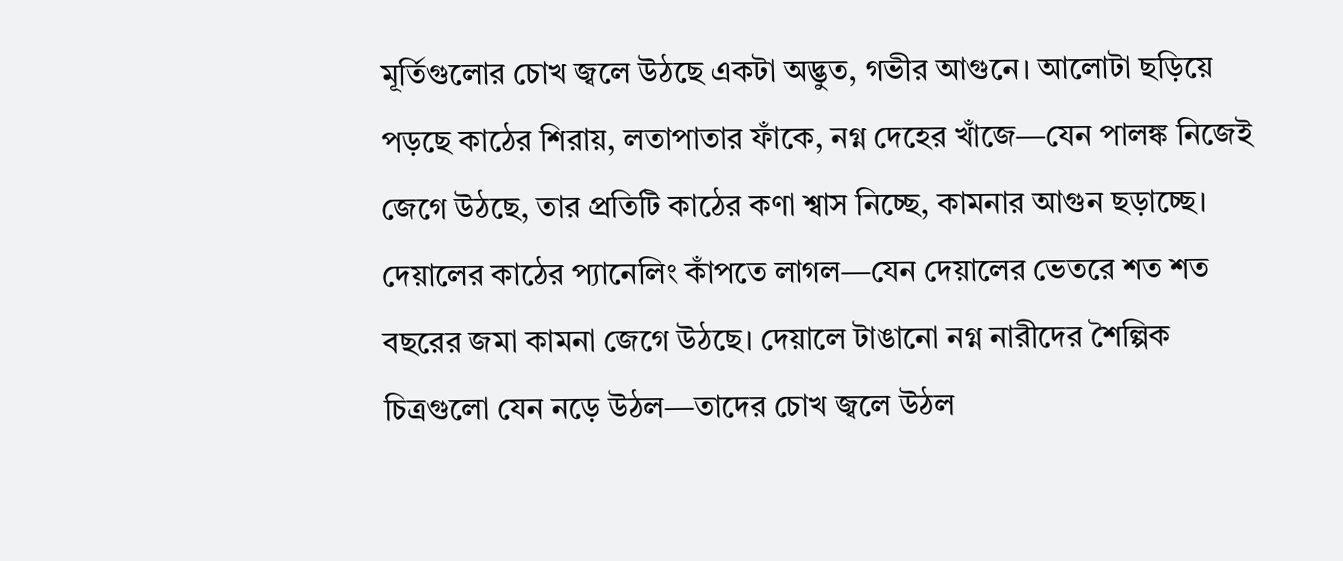মূর্তিগুলোর চোখ জ্বলে উঠছে একটা অদ্ভুত, গভীর আগুনে। আলোটা ছড়িয়ে পড়ছে কাঠের শিরায়, লতাপাতার ফাঁকে, নগ্ন দেহের খাঁজে—যেন পালঙ্ক নিজেই জেগে উঠছে, তার প্রতিটি কাঠের কণা শ্বাস নিচ্ছে, কামনার আগুন ছড়াচ্ছে।
দেয়ালের কাঠের প্যানেলিং কাঁপতে লাগল—যেন দেয়ালের ভেতরে শত শত বছরের জমা কামনা জেগে উঠছে। দেয়ালে টাঙানো নগ্ন নারীদের শৈল্পিক চিত্রগুলো যেন নড়ে উঠল—তাদের চোখ জ্বলে উঠল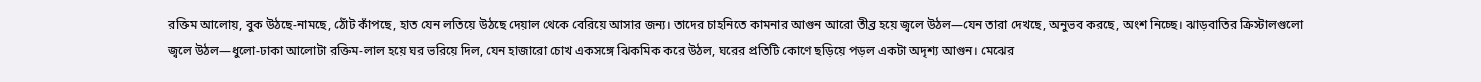রক্তিম আলোয়, বুক উঠছে-নামছে, ঠোঁট কাঁপছে, হাত যেন লতিয়ে উঠছে দেয়াল থেকে বেরিয়ে আসার জন্য। তাদের চাহনিতে কামনার আগুন আরো তীব্র হয়ে জ্বলে উঠল—যেন তারা দেখছে, অনুভব করছে, অংশ নিচ্ছে। ঝাড়বাতির ক্রিস্টালগুলো জ্বলে উঠল—ধুলো-ঢাকা আলোটা রক্তিম-লাল হয়ে ঘর ভরিয়ে দিল, যেন হাজারো চোখ একসঙ্গে ঝিকমিক করে উঠল, ঘরের প্রতিটি কোণে ছড়িয়ে পড়ল একটা অদৃশ্য আগুন। মেঝের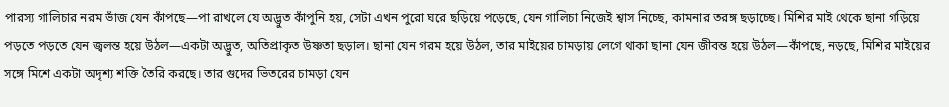পারস্য গালিচার নরম ভাঁজ যেন কাঁপছে—পা রাখলে যে অদ্ভুত কাঁপুনি হয়, সেটা এখন পুরো ঘরে ছড়িয়ে পড়েছে, যেন গালিচা নিজেই শ্বাস নিচ্ছে, কামনার তরঙ্গ ছড়াচ্ছে। মিশির মাই থেকে ছানা গড়িয়ে পড়তে পড়তে যেন জ্বলন্ত হয়ে উঠল—একটা অদ্ভুত, অতিপ্রাকৃত উষ্ণতা ছড়াল। ছানা যেন গরম হয়ে উঠল, তার মাইয়ের চামড়ায় লেগে থাকা ছানা যেন জীবন্ত হয়ে উঠল—কাঁপছে, নড়ছে, মিশির মাইয়ের সঙ্গে মিশে একটা অদৃশ্য শক্তি তৈরি করছে। তার গুদের ভিতরের চামড়া যেন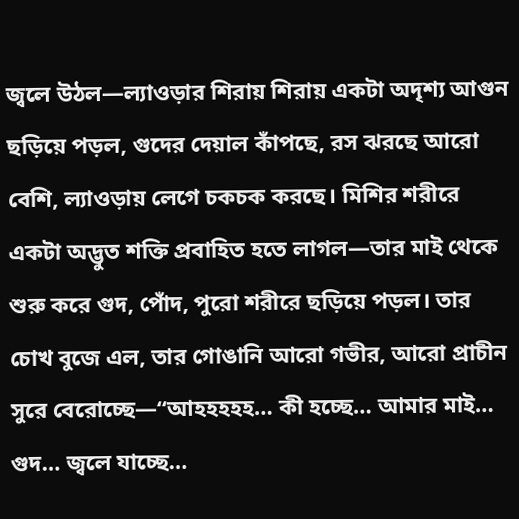জ্বলে উঠল—ল্যাওড়ার শিরায় শিরায় একটা অদৃশ্য আগুন ছড়িয়ে পড়ল, গুদের দেয়াল কাঁপছে, রস ঝরছে আরো বেশি, ল্যাওড়ায় লেগে চকচক করছে। মিশির শরীরে একটা অদ্ভুত শক্তি প্রবাহিত হতে লাগল—তার মাই থেকে শুরু করে গুদ, পোঁদ, পুরো শরীরে ছড়িয়ে পড়ল। তার চোখ বুজে এল, তার গোঙানি আরো গভীর, আরো প্রাচীন সুরে বেরোচ্ছে—“আহহহহহ… কী হচ্ছে… আমার মাই… গুদ… জ্বলে যাচ্ছে…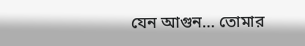যেন আগুন… তোমার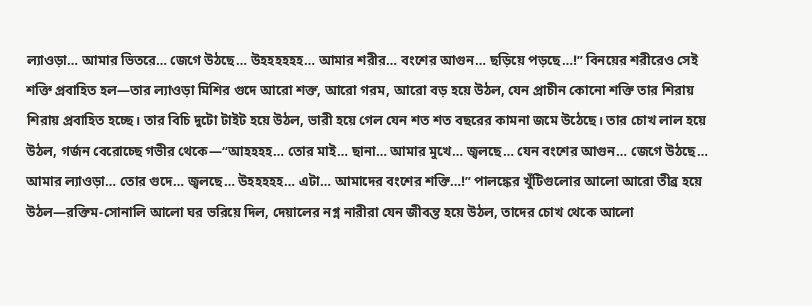ল্যাওড়া… আমার ভিতরে… জেগে উঠছে… উহহহহহহ… আমার শরীর… বংশের আগুন… ছড়িয়ে পড়ছে…!” বিনয়ের শরীরেও সেই শক্তি প্রবাহিত হল—তার ল্যাওড়া মিশির গুদে আরো শক্ত, আরো গরম, আরো বড় হয়ে উঠল, যেন প্রাচীন কোনো শক্তি তার শিরায় শিরায় প্রবাহিত হচ্ছে। তার বিচি দুটো টাইট হয়ে উঠল, ভারী হয়ে গেল যেন শত শত বছরের কামনা জমে উঠেছে। তার চোখ লাল হয়ে উঠল, গর্জন বেরোচ্ছে গভীর থেকে—“আহহহহ… তোর মাই… ছানা… আমার মুখে… জ্বলছে… যেন বংশের আগুন… জেগে উঠছে… আমার ল্যাওড়া… তোর গুদে… জ্বলছে… উহহহহহ… এটা… আমাদের বংশের শক্তি…!” পালঙ্কের খুঁটিগুলোর আলো আরো তীব্র হয়ে উঠল—রক্তিম-সোনালি আলো ঘর ভরিয়ে দিল, দেয়ালের নগ্ন নারীরা যেন জীবন্ত হয়ে উঠল, তাদের চোখ থেকে আলো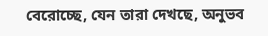বেরোচ্ছে, যেন তারা দেখছে, অনুভব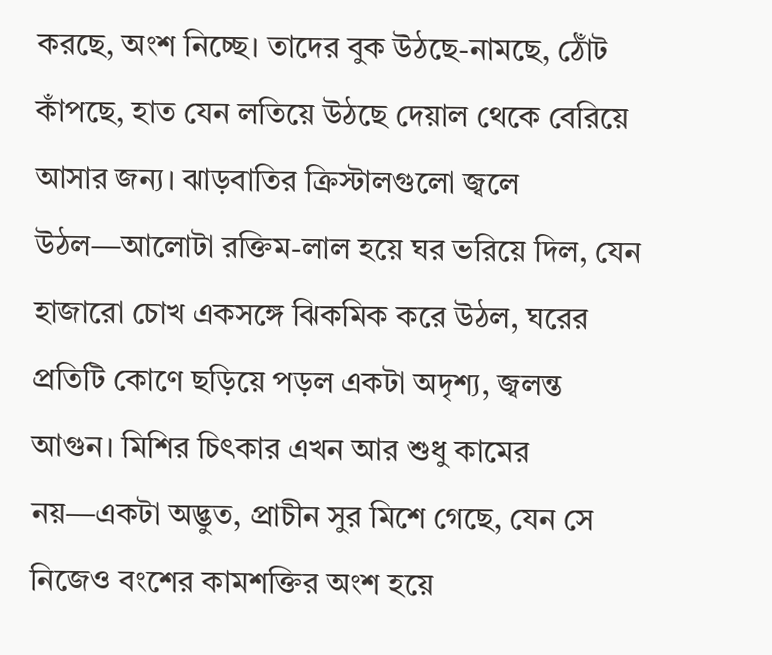করছে, অংশ নিচ্ছে। তাদের বুক উঠছে-নামছে, ঠোঁট কাঁপছে, হাত যেন লতিয়ে উঠছে দেয়াল থেকে বেরিয়ে আসার জন্য। ঝাড়বাতির ক্রিস্টালগুলো জ্বলে উঠল—আলোটা রক্তিম-লাল হয়ে ঘর ভরিয়ে দিল, যেন হাজারো চোখ একসঙ্গে ঝিকমিক করে উঠল, ঘরের প্রতিটি কোণে ছড়িয়ে পড়ল একটা অদৃশ্য, জ্বলন্ত আগুন। মিশির চিৎকার এখন আর শুধু কামের নয়—একটা অদ্ভুত, প্রাচীন সুর মিশে গেছে, যেন সে নিজেও বংশের কামশক্তির অংশ হয়ে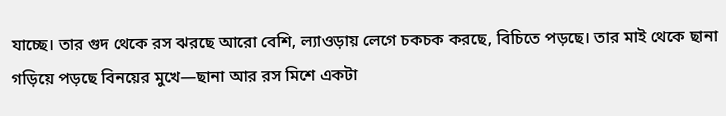যাচ্ছে। তার গুদ থেকে রস ঝরছে আরো বেশি, ল্যাওড়ায় লেগে চকচক করছে, বিচিতে পড়ছে। তার মাই থেকে ছানা গড়িয়ে পড়ছে বিনয়ের মুখে—ছানা আর রস মিশে একটা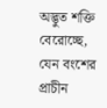অদ্ভুত শক্তি বেরোচ্ছে, যেন বংশের প্রাচীন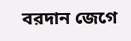বরদান জেগে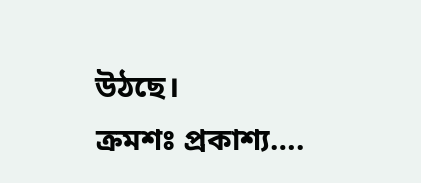উঠছে।
ক্রমশঃ প্রকাশ্য….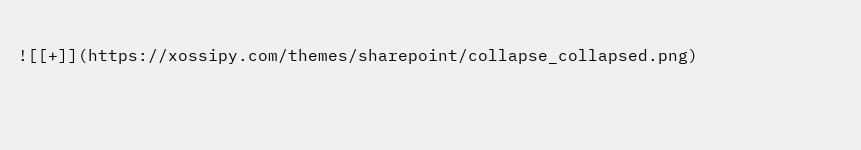![[+]](https://xossipy.com/themes/sharepoint/collapse_collapsed.png)